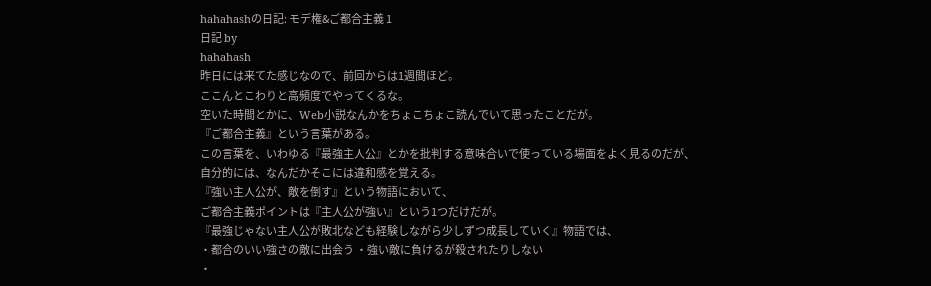hahahashの日記: モデ権&ご都合主義 1
日記 by
hahahash
昨日には来てた感じなので、前回からは1週間ほど。
ここんとこわりと高頻度でやってくるな。
空いた時間とかに、Web小説なんかをちょこちょこ読んでいて思ったことだが。
『ご都合主義』という言葉がある。
この言葉を、いわゆる『最強主人公』とかを批判する意味合いで使っている場面をよく見るのだが、
自分的には、なんだかそこには違和感を覚える。
『強い主人公が、敵を倒す』という物語において、
ご都合主義ポイントは『主人公が強い』という1つだけだが。
『最強じゃない主人公が敗北なども経験しながら少しずつ成長していく』物語では、
・都合のいい強さの敵に出会う ・強い敵に負けるが殺されたりしない
・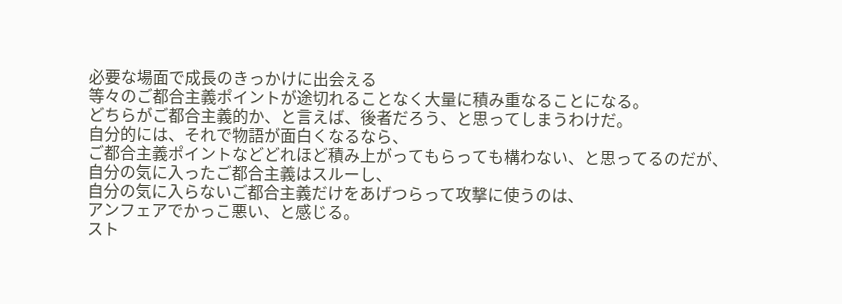必要な場面で成長のきっかけに出会える
等々のご都合主義ポイントが途切れることなく大量に積み重なることになる。
どちらがご都合主義的か、と言えば、後者だろう、と思ってしまうわけだ。
自分的には、それで物語が面白くなるなら、
ご都合主義ポイントなどどれほど積み上がってもらっても構わない、と思ってるのだが、
自分の気に入ったご都合主義はスルーし、
自分の気に入らないご都合主義だけをあげつらって攻撃に使うのは、
アンフェアでかっこ悪い、と感じる。
スト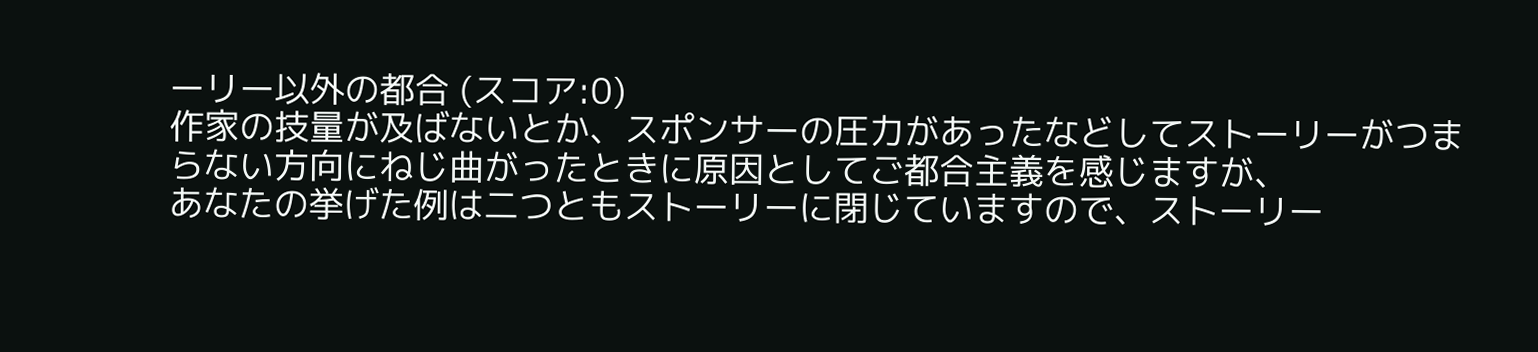ーリー以外の都合 (スコア:0)
作家の技量が及ばないとか、スポンサーの圧力があったなどしてストーリーがつまらない方向にねじ曲がったときに原因としてご都合主義を感じますが、
あなたの挙げた例は二つともストーリーに閉じていますので、ストーリー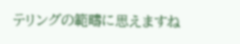テリングの範疇に思えますね